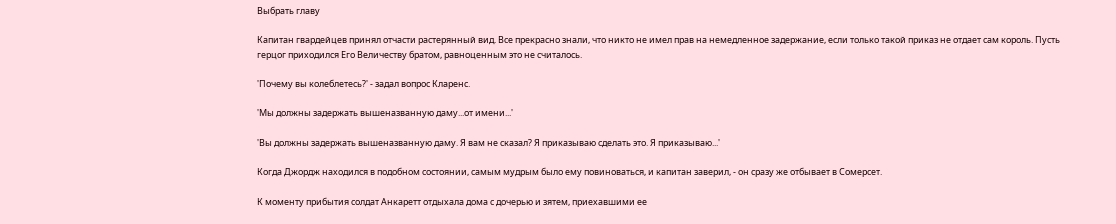Выбрать главу

Капитан гвардейцев принял отчасти растерянный вид. Все прекрасно знали, что никто не имел прав на немедленное задержание, если только такой приказ не отдает сам король. Пусть герцог приходился Его Величеству братом, равноценным это не считалось.

'Почему вы колеблетесь?' - задал вопрос Кларенс.

'Мы должны задержать вышеназванную даму...от имени...'

'Вы должны задержать вышеназванную даму. Я вам не сказал? Я приказываю сделать это. Я приказываю...'

Когда Джордж находился в подобном состоянии, самым мудрым было ему повиноваться, и капитан заверил, - он сразу же отбывает в Сомерсет.

К моменту прибытия солдат Анкаретт отдыхала дома с дочерью и зятем, приехавшими ее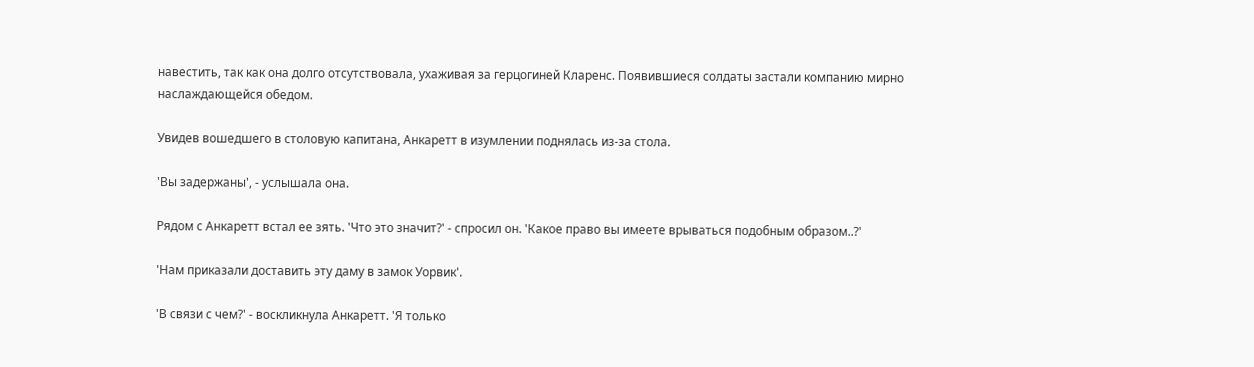навестить, так как она долго отсутствовала, ухаживая за герцогиней Кларенс. Появившиеся солдаты застали компанию мирно наслаждающейся обедом.

Увидев вошедшего в столовую капитана, Анкаретт в изумлении поднялась из-за стола.

'Вы задержаны', - услышала она.

Рядом с Анкаретт встал ее зять. 'Что это значит?' - спросил он. 'Какое право вы имеете врываться подобным образом..?'

'Нам приказали доставить эту даму в замок Уорвик'.

'В связи с чем?' - воскликнула Анкаретт. 'Я только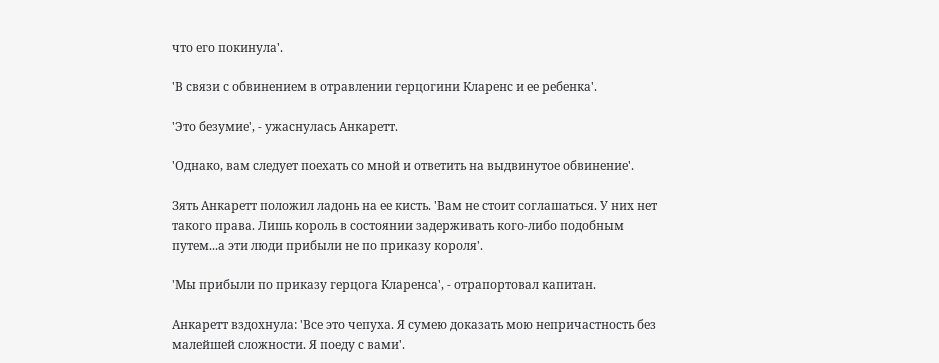что его покинула'.

'В связи с обвинением в отравлении герцогини Кларенс и ее ребенка'.

'Это безумие', - ужаснулась Анкаретт.

'Однако, вам следует поехать со мной и ответить на выдвинутое обвинение'.

Зять Анкаретт положил ладонь на ее кисть. 'Вам не стоит соглашаться. У них нет такого права. Лишь король в состоянии задерживать кого-либо подобным путем...а эти люди прибыли не по приказу короля'.

'Мы прибыли по приказу герцога Кларенса', - отрапортовал капитан.

Анкаретт вздохнула: 'Все это чепуха. Я сумею доказать мою непричастность без малейшей сложности. Я поеду с вами'.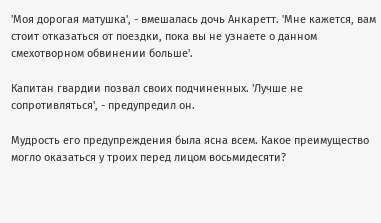'Моя дорогая матушка', - вмешалась дочь Анкаретт. 'Мне кажется, вам стоит отказаться от поездки, пока вы не узнаете о данном смехотворном обвинении больше'.

Капитан гвардии позвал своих подчиненных. 'Лучше не сопротивляться', - предупредил он.

Мудрость его предупреждения была ясна всем. Какое преимущество могло оказаться у троих перед лицом восьмидесяти?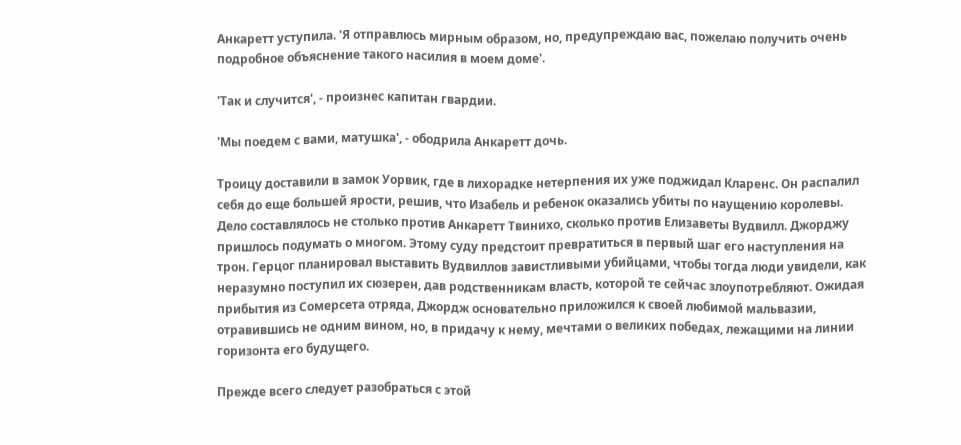Анкаретт уступила. 'Я отправлюсь мирным образом, но, предупреждаю вас, пожелаю получить очень подробное объяснение такого насилия в моем доме'.

'Так и случится', - произнес капитан гвардии.

'Мы поедем с вами, матушка', - ободрила Анкаретт дочь.

Троицу доставили в замок Уорвик, где в лихорадке нетерпения их уже поджидал Кларенс. Он распалил себя до еще большей ярости, решив, что Изабель и ребенок оказались убиты по наущению королевы. Дело составлялось не столько против Анкаретт Твинихо, сколько против Елизаветы Вудвилл. Джорджу пришлось подумать о многом. Этому суду предстоит превратиться в первый шаг его наступления на трон. Герцог планировал выставить Вудвиллов завистливыми убийцами, чтобы тогда люди увидели, как неразумно поступил их сюзерен, дав родственникам власть, которой те сейчас злоупотребляют. Ожидая прибытия из Сомерсета отряда, Джордж основательно приложился к своей любимой мальвазии, отравившись не одним вином, но, в придачу к нему, мечтами о великих победах, лежащими на линии горизонта его будущего.

Прежде всего следует разобраться с этой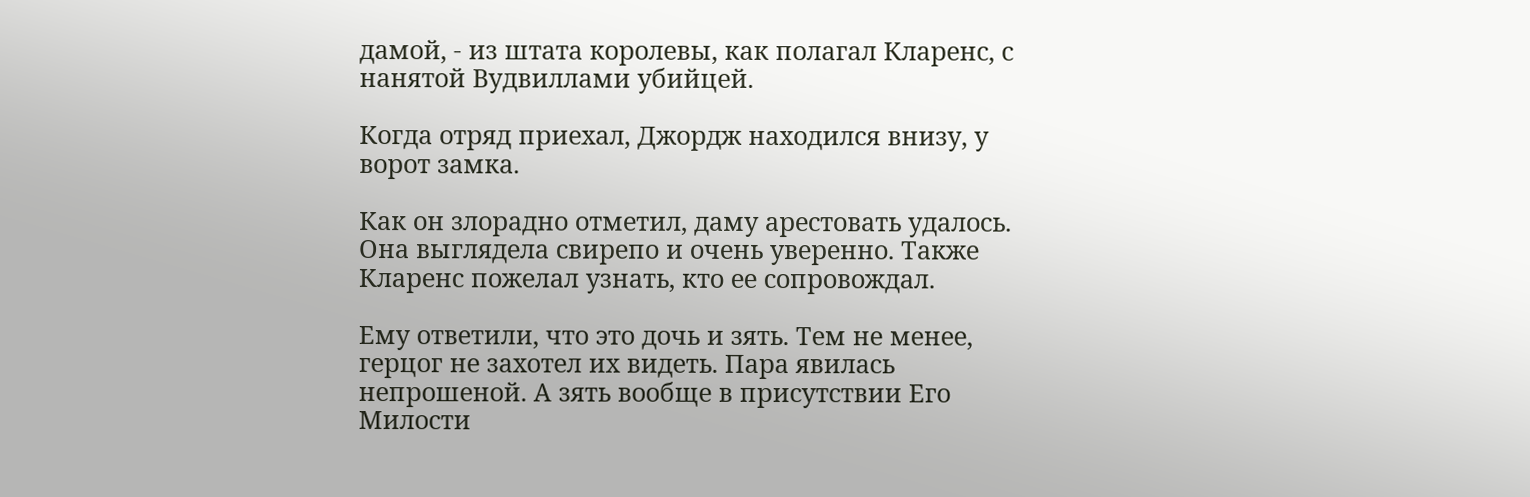дамой, - из штата королевы, как полагал Кларенс, с нанятой Вудвиллами убийцей.

Когда отряд приехал, Джордж находился внизу, у ворот замка.

Как он злорадно отметил, даму арестовать удалось. Она выглядела свирепо и очень уверенно. Также Кларенс пожелал узнать, кто ее сопровождал.

Ему ответили, что это дочь и зять. Тем не менее, герцог не захотел их видеть. Пара явилась непрошеной. А зять вообще в присутствии Его Милости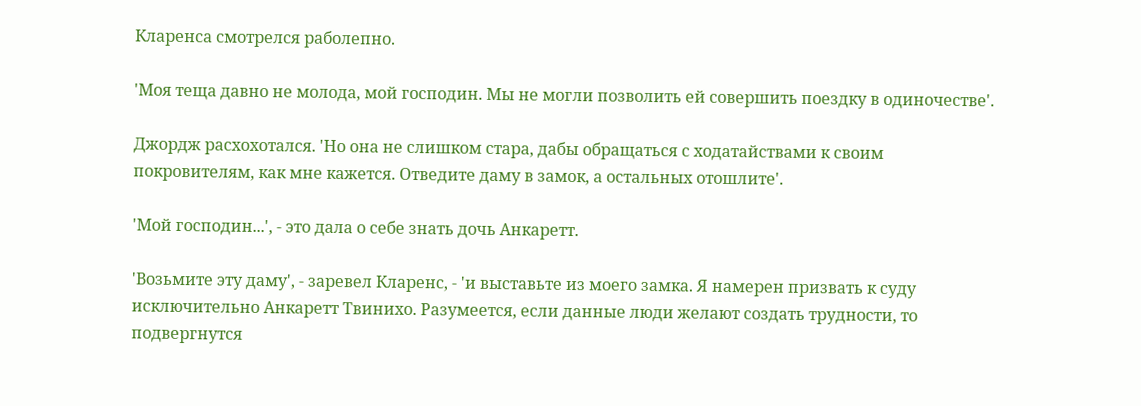Кларенса смотрелся раболепно.

'Моя теща давно не молода, мой господин. Мы не могли позволить ей совершить поездку в одиночестве'.

Джордж расхохотался. 'Но она не слишком стара, дабы обращаться с ходатайствами к своим покровителям, как мне кажется. Отведите даму в замок, а остальных отошлите'.

'Мой господин...', - это дала о себе знать дочь Анкаретт.

'Возьмите эту даму', - заревел Кларенс, - 'и выставьте из моего замка. Я намерен призвать к суду исключительно Анкаретт Твинихо. Разумеется, если данные люди желают создать трудности, то подвергнутся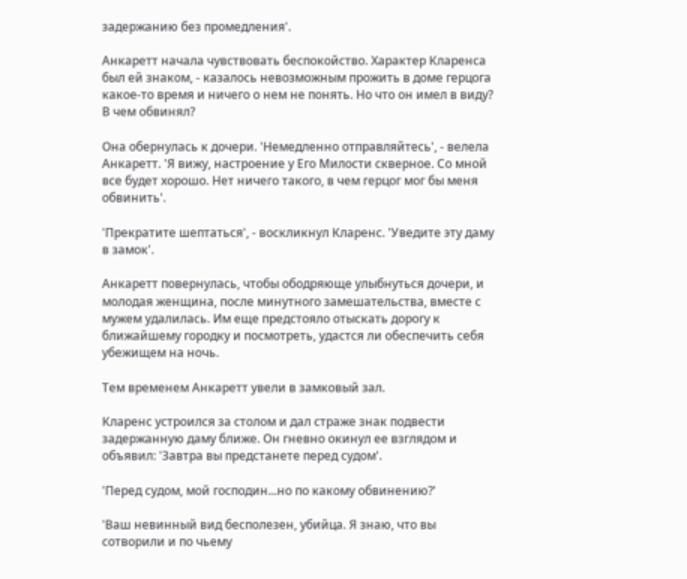задержанию без промедления'.

Анкаретт начала чувствовать беспокойство. Характер Кларенса был ей знаком, - казалось невозможным прожить в доме герцога какое-то время и ничего о нем не понять. Но что он имел в виду? В чем обвинял?

Она обернулась к дочери. 'Немедленно отправляйтесь', - велела Анкаретт. 'Я вижу, настроение у Его Милости скверное. Со мной все будет хорошо. Нет ничего такого, в чем герцог мог бы меня обвинить'.

'Прекратите шептаться', - воскликнул Кларенс. 'Уведите эту даму в замок'.

Анкаретт повернулась, чтобы ободряюще улыбнуться дочери, и молодая женщина, после минутного замешательства, вместе с мужем удалилась. Им еще предстояло отыскать дорогу к ближайшему городку и посмотреть, удастся ли обеспечить себя убежищем на ночь.

Тем временем Анкаретт увели в замковый зал.

Кларенс устроился за столом и дал страже знак подвести задержанную даму ближе. Он гневно окинул ее взглядом и объявил: 'Завтра вы предстанете перед судом'.

'Перед судом, мой господин...но по какому обвинению?'

'Ваш невинный вид бесполезен, убийца. Я знаю, что вы сотворили и по чьему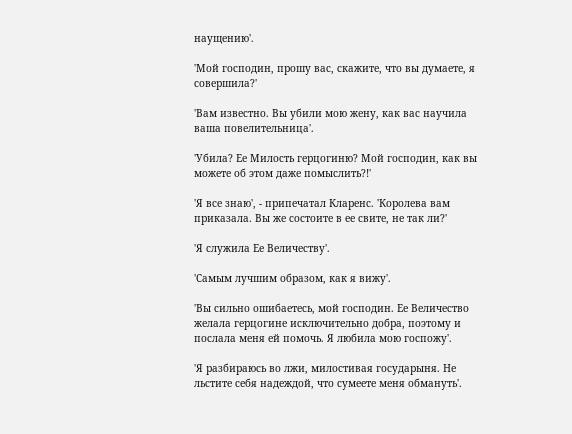наущению'.

'Мой господин, прошу вас, скажите, что вы думаете, я совершила?'

'Вам известно. Вы убили мою жену, как вас научила ваша повелительница'.

'Убила? Ее Милость герцогиню? Мой господин, как вы можете об этом даже помыслить?!'

'Я все знаю', - припечатал Кларенс. 'Королева вам приказала. Вы же состоите в ее свите, не так ли?'

'Я служила Ее Величеству'.

'Самым лучшим образом, как я вижу'.

'Вы сильно ошибаетесь, мой господин. Ее Величество желала герцогине исключительно добра, поэтому и послала меня ей помочь. Я любила мою госпожу'.

'Я разбираюсь во лжи, милостивая государыня. Не льстите себя надеждой, что сумеете меня обмануть'.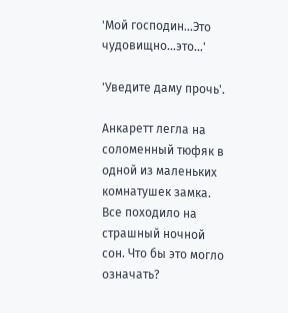'Мой господин...Это чудовищно...это...'

'Уведите даму прочь'.

Анкаретт легла на соломенный тюфяк в одной из маленьких комнатушек замка. Все походило на страшный ночной сон. Что бы это могло означать?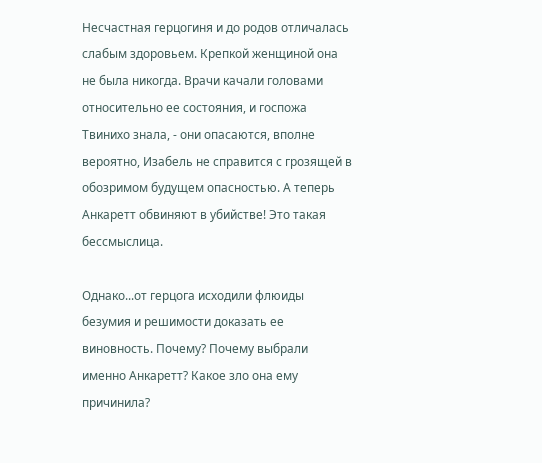Несчастная герцогиня и до родов отличалась слабым здоровьем. Крепкой женщиной она не была никогда. Врачи качали головами относительно ее состояния, и госпожа Твинихо знала, - они опасаются, вполне вероятно, Изабель не справится с грозящей в обозримом будущем опасностью. А теперь Анкаретт обвиняют в убийстве! Это такая бессмыслица.

Однако...от герцога исходили флюиды безумия и решимости доказать ее виновность. Почему? Почему выбрали именно Анкаретт? Какое зло она ему причинила?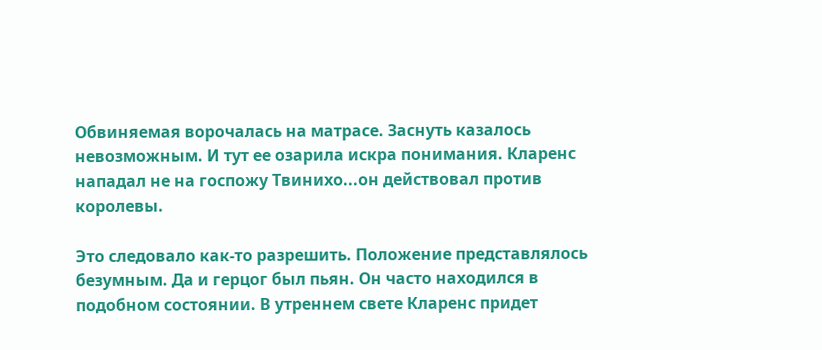Обвиняемая ворочалась на матрасе. Заснуть казалось невозможным. И тут ее озарила искра понимания. Кларенс нападал не на госпожу Твинихо...он действовал против королевы.

Это следовало как-то разрешить. Положение представлялось безумным. Да и герцог был пьян. Он часто находился в подобном состоянии. В утреннем свете Кларенс придет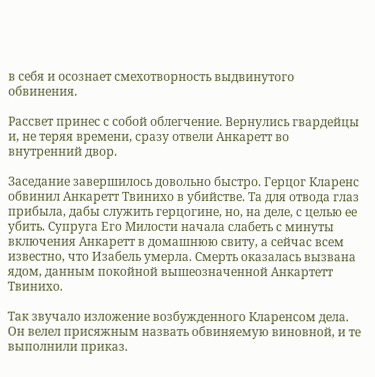в себя и осознает смехотворность выдвинутого обвинения.

Рассвет принес с собой облегчение. Вернулись гвардейцы и, не теряя времени, сразу отвели Анкаретт во внутренний двор.

Заседание завершилось довольно быстро. Герцог Кларенс обвинил Анкаретт Твинихо в убийстве. Та для отвода глаз прибыла, дабы служить герцогине, но, на деле, с целью ее убить. Супруга Его Милости начала слабеть с минуты включения Анкаретт в домашнюю свиту, а сейчас всем известно, что Изабель умерла. Смерть оказалась вызвана ядом, данным покойной вышеозначенной Анкартетт Твинихо.

Так звучало изложение возбужденного Кларенсом дела. Он велел присяжным назвать обвиняемую виновной, и те выполнили приказ.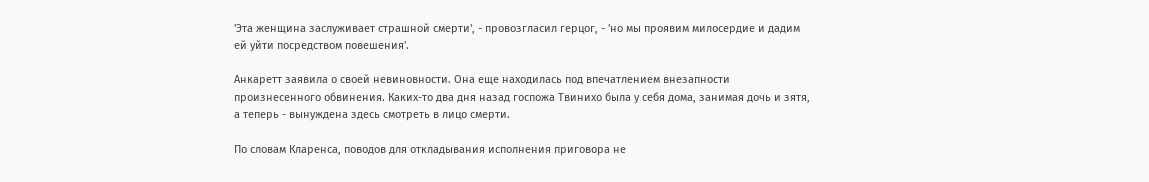'Эта женщина заслуживает страшной смерти', - провозгласил герцог, - 'но мы проявим милосердие и дадим ей уйти посредством повешения'.

Анкаретт заявила о своей невиновности. Она еще находилась под впечатлением внезапности произнесенного обвинения. Каких-то два дня назад госпожа Твинихо была у себя дома, занимая дочь и зятя, а теперь - вынуждена здесь смотреть в лицо смерти.

По словам Кларенса, поводов для откладывания исполнения приговора не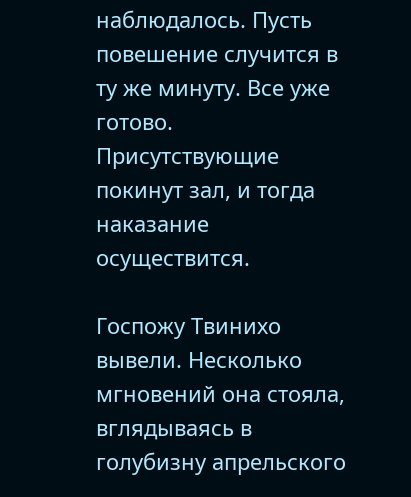наблюдалось. Пусть повешение случится в ту же минуту. Все уже готово. Присутствующие покинут зал, и тогда наказание осуществится.

Госпожу Твинихо вывели. Несколько мгновений она стояла, вглядываясь в голубизну апрельского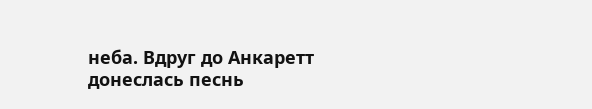неба. Вдруг до Анкаретт донеслась песнь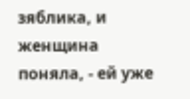зяблика, и женщина поняла, - ей уже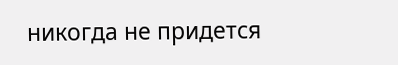никогда не придется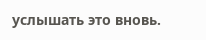услышать это вновь.